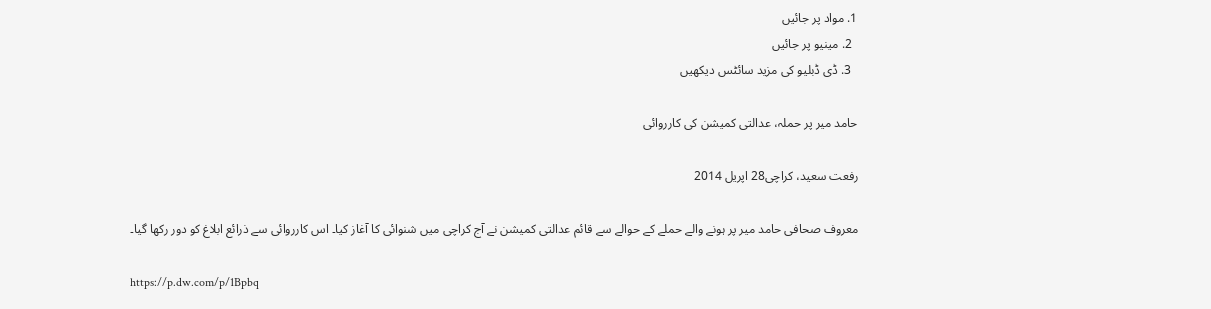1. مواد پر جائیں
  2. مینیو پر جائیں
  3. ڈی ڈبلیو کی مزید سائٹس دیکھیں

حامد میر پر حملہ، عدالتی کمیشن کی کارروائی

رفعت سعید، کراچی28 اپریل 2014

معروف صحافی حامد میر پر ہونے والے حملے کے حوالے سے قائم عدالتی کمیشن نے آج کراچی میں شنوائی کا آغاز کیا۔ اس کارروائی سے ذرائع ابلاغ کو دور رکھا گیا۔

https://p.dw.com/p/1Bpbq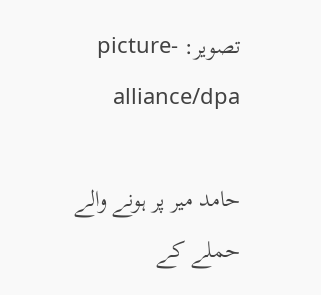تصویر: picture-alliance/dpa

حامد میر پر ہونے والے حملے کے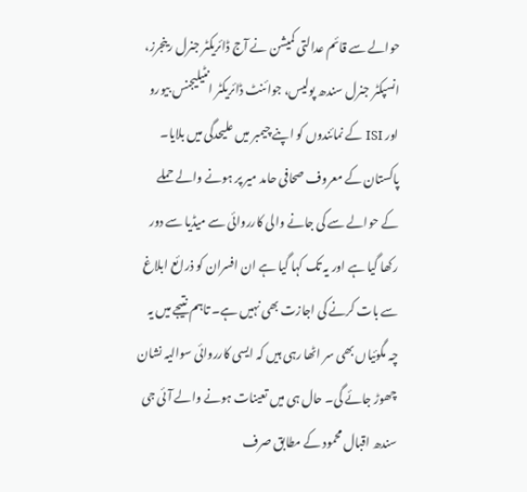حوالے سے قائم عدالتی کمیشن نے آج ڈائریکٹر جنرل رینجرز، انسپکٹر جنرل سندھ پولیس، جوائنٹ ڈائریکٹر انٹیلیجنس بیورو اور ISI کے نمائندوں کو اپنے چیمبر میں علیحدگی میں بلایا۔ پاکستان کے معروف صحافی حامد میر پر ہونے والے حملے کے حوالے سے کی جانے والی کارروائی سے میڈیا سے دور رکھا گیا ہے اور یہ تک کہا گیا ہے ان افسران کو ذرائع ابلاغ سے بات کرنے کی اجازت بھی نہیں ہے۔ تاہم نتیجے میں یہ چہ مگوئیاں بھی سر اٹھا رہی ہیں کہ ایسی کارروائی سوالیہ نشان چھوڑ جائے گی۔ حال ہی میں تعینات ہونے والے آئی جی سندھ اقبال محمود کے مطابق صرف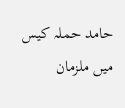حامد حملہ کیس میں ملزمان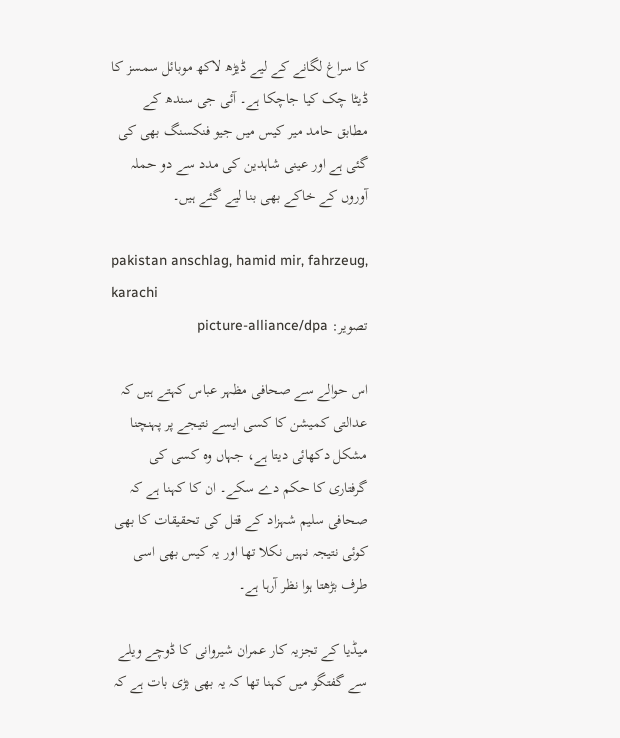کا سراغ لگانے کے لیے ڈیڑھ لاکھ موبائل سمسز کا ڈیٹا چک کیا جاچکا ہے۔ آئی جی سندھ کے مطابق حامد میر کیس میں جیو فنکسنگ بھی کی گئی ہے اور عینی شاہدین کی مدد سے دو حملہ آوروں کے خاکے بھی بنا لیے گئے ہیں۔

pakistan anschlag, hamid mir, fahrzeug, karachi
تصویر: picture-alliance/dpa

اس حوالے سے صحافی مظہر عباس کہتے ہیں کہ عدالتی کمیشن کا کسی ایسے نتیجے پر پہنچنا مشکل دکھائی دیتا ہے، جہاں وہ کسی کی گرفتاری کا حکم دے سکے۔ ان کا کہنا ہے کہ صحافی سلیم شہزاد کے قتل کی تحقیقات کا بھی کوئی نتیجہ نہیں نکلا تھا اور یہ کیس بھی اسی طرف بڑھتا ہوا نظر آرہا ہے۔

میڈیا کے تجزیہ کار عمران شیروانی کا ڈوچے ویلے سے گفتگو میں کہنا تھا کہ یہ بھی بڑی بات ہے کہ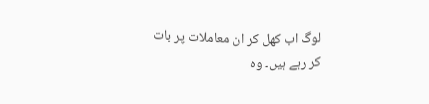لوگ اب کھل کر ان معاملات پر بات کر رہے ہیں۔ وہ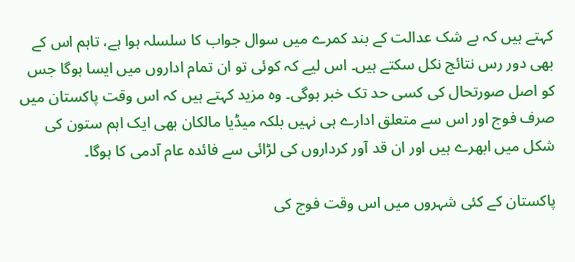کہتے ہیں کہ بے شک عدالت کے بند کمرے میں سوال جواب کا سلسلہ ہوا ہے، تاہم اس کے بھی دور رس نتائج نکل سکتے ہیں۔ اس لیے کہ کوئی تو ان تمام اداروں میں ایسا ہوگا جس کو اصل صورتحال کی کسی حد تک خبر ہوگی۔ وہ مزید کہتے ہیں کہ اس وقت پاکستان میں صرف فوج اور اس سے متعلق ادارے ہی نہیں بلکہ میڈیا مالکان بھی ایک اہم ستون کی شکل میں ابھرے ہیں اور ان قد آور کرداروں کی لڑائی سے فائدہ عام آدمی کا ہوگا۔

پاکستان کے کئی شہروں میں اس وقت فوج کی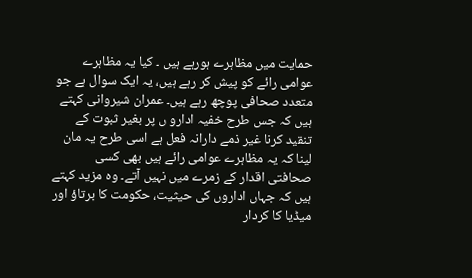حمایت میں مظاہرے ہورہے ہیں ۔ کیا یہ مظاہرے عوامی رائے کو پیش کر رہے ہیں، یہ ایک سوال ہے جو متعدد صحافی پوچھ رہے ہیں۔ عمران شیروانی کہتے ہیں کہ جس طرح خفیہ ادارو ں پر بغیر ثبوت کے تنقید کرنا غیر ذمے دارانہ فعل ہے اسی طرح یہ مان لینا کہ یہ مظاہرے عوامی رائے ہیں بھی کسی صحافتی اقدار کے زمرے میں نہیں آتے۔ وہ مزید کہتے ہیں کہ جہاں اداروں کی حیثیت، حکومت کا برتاؤ اور میڈیا کا کردار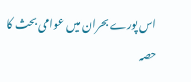اس پورے بحران میں عوامی بحث کا حصہ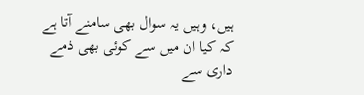ہیں، وہیں یہ سوال بھی سامنے آتا ہے کہ کیا ان میں سے کوئی بھی ذمے داری سے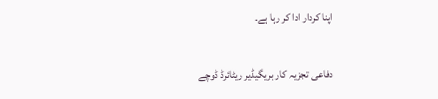اپنا کردار ادا کر رہا ہے۔

دفاعی تجزیہ کار بریگیڈیر ریٹائرڈ ڈوچے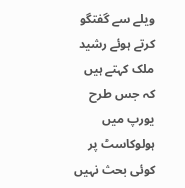ویلے سے گفتگو کرتے ہوئے رشید ملک کہتے ہیں کہ جس طرح یورپ میں ہولوکاسٹ پر کوئی بحث نہیں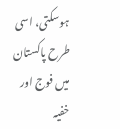ہوسکتی، اسی طرح پاکستان میں فوج اور خفیہ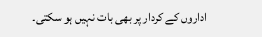اداروں کے کردار پر بھی بات نہیں ہو سکتی۔